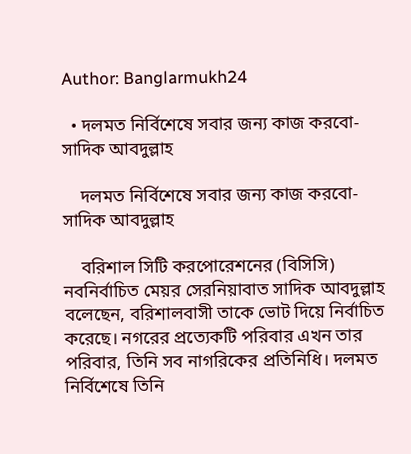Author: Banglarmukh24

  • দলমত নির্বিশেষে সবার জন্য কাজ করবো-সাদিক আবদুল্লাহ

    দলমত নির্বিশেষে সবার জন্য কাজ করবো-সাদিক আবদুল্লাহ

    বরিশাল সিটি করপোরেশনের (বিসিসি) নবনির্বাচিত মেয়র সেরনিয়াবাত সাদিক আবদুল্লাহ বলেছেন, বরিশালবাসী তাকে ভোট দিয়ে নির্বাচিত করেছে। নগরের প্রত্যেকটি পরিবার এখন তার পরিবার, তিনি সব নাগরিকের প্রতিনিধি। দলমত নির্বিশেষে তিনি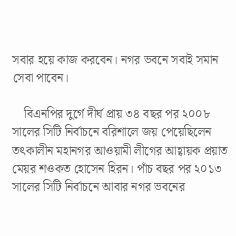সবার হয়ে কাজ করবেন। নগর ভবনে সবাই সমান সেবা পাবেন।

    বিএনপির দুর্গে দীর্ঘ প্রায় ৩৪ বছর পর ২০০৮ সালের সিটি নির্বাচনে বরিশালে জয় পেয়েছিলেন তৎকালীন মহানগর আওয়ামী লীগের আহ্বায়ক প্রয়াত মেয়র শওকত হোসেন হিরন। পাঁচ বছর পর ২০১৩ সালের সিটি নির্বাচনে আবার নগর ভবনের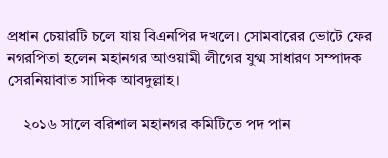প্রধান চেয়ারটি চলে যায় বিএনপির দখলে। সোমবারের ভোটে ফের নগরপিতা হলেন মহানগর আওয়ামী লীগের যুগ্ম সাধারণ সম্পাদক সেরনিয়াবাত সাদিক আবদুল্লাহ।

    ২০১৬ সালে বরিশাল মহানগর কমিটিতে পদ পান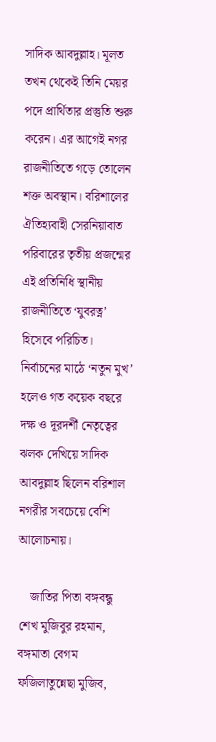সাদিক আবদুল্লাহ। মূলত তখন থেকেই তিনি মেয়র পদে প্রার্থিতার প্রস্তুতি শুরু করেন। এর আগেই নগর রাজনীতিতে গড়ে তোলেন শক্ত অবস্থান। বরিশালের ঐতিহ্যবাহী সেরনিয়াবাত পরিবারের তৃতীয় প্রজন্মের এই প্রতিনিধি স্থানীয় রাজনীতিতে ‘যুবরত্ন’ হিসেবে পরিচিত। নির্বাচনের মাঠে ‘নতুন মুখ’ হলেও গত কয়েক বছরে দক্ষ ও দূরদর্শী নেতৃত্বের ঝলক দেখিয়ে সাদিক আবদুল্লাহ ছিলেন বরিশাল নগরীর সবচেয়ে বেশি আলোচনায়।

    জাতির পিতা বঙ্গবন্ধু শেখ মুজিবুর রহমান, বঙ্গমাতা বেগম ফজিলাতুন্নেছা মুজিব,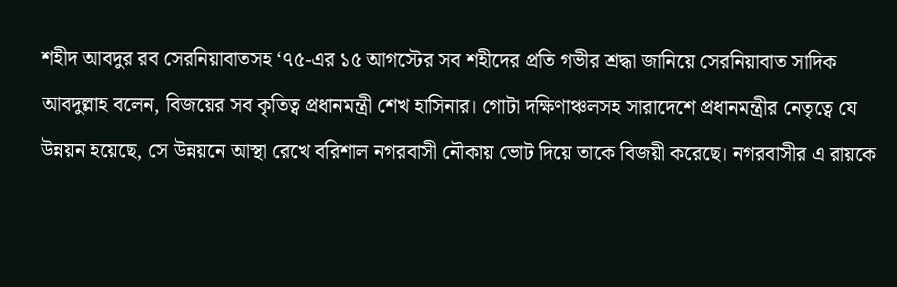শহীদ আবদুর রব সেরনিয়াবাতসহ ‘৭৫-এর ১৫ আগস্টের সব শহীদের প্রতি গভীর শ্রদ্ধা জানিয়ে সেরনিয়াবাত সাদিক আবদুল্লাহ বলেন, বিজয়ের সব কৃতিত্ব প্রধানমন্ত্রী শেখ হাসিনার। গোটা দক্ষিণাঞ্চলসহ সারাদেশে প্রধানমন্ত্রীর নেতৃত্বে যে উন্নয়ন হয়েছে, সে উন্নয়নে আস্থা রেখে বরিশাল নগরবাসী নৌকায় ভোট দিয়ে তাকে বিজয়ী করেছে। নগরবাসীর এ রায়কে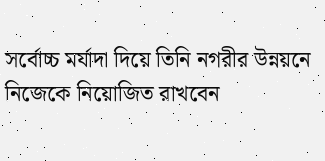সর্বোচ্চ মর্যাদা দিয়ে তিনি নগরীর উন্নয়নে নিজেকে নিয়োজিত রাখবেন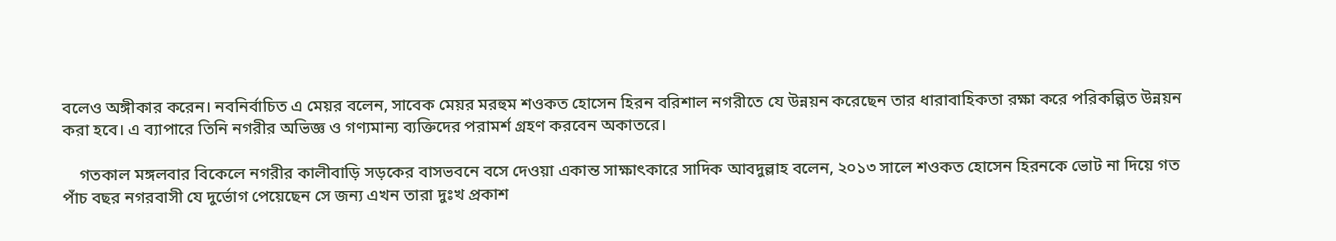বলেও অঙ্গীকার করেন। নবনির্বাচিত এ মেয়র বলেন, সাবেক মেয়র মরহুম শওকত হোসেন হিরন বরিশাল নগরীতে যে উন্নয়ন করেছেন তার ধারাবাহিকতা রক্ষা করে পরিকল্পিত উন্নয়ন করা হবে। এ ব্যাপারে তিনি নগরীর অভিজ্ঞ ও গণ্যমান্য ব্যক্তিদের পরামর্শ গ্রহণ করবেন অকাতরে।

    গতকাল মঙ্গলবার বিকেলে নগরীর কালীবাড়ি সড়কের বাসভবনে বসে দেওয়া একান্ত সাক্ষাৎকারে সাদিক আবদুল্লাহ বলেন, ২০১৩ সালে শওকত হোসেন হিরনকে ভোট না দিয়ে গত পাঁচ বছর নগরবাসী যে দুর্ভোগ পেয়েছেন সে জন্য এখন তারা দুঃখ প্রকাশ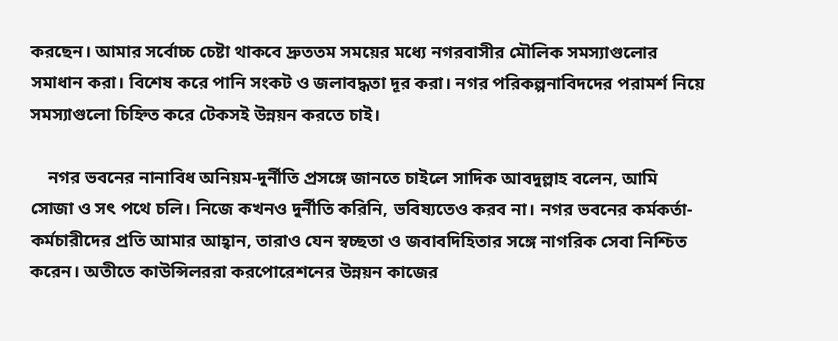করছেন। আমার সর্বোচ্চ চেষ্টা থাকবে দ্রুততম সময়ের মধ্যে নগরবাসীর মৌলিক সমস্যাগুলোর সমাধান করা। বিশেষ করে পানি সংকট ও জলাবদ্ধতা দূর করা। নগর পরিকল্পনাবিদদের পরামর্শ নিয়ে সমস্যাগুলো চিহ্নিত করে টেকসই উন্নয়ন করতে চাই।

    নগর ভবনের নানাবিধ অনিয়ম-দুর্নীতি প্রসঙ্গে জানতে চাইলে সাদিক আবদুল্লাহ বলেন, আমি সোজা ও সৎ পথে চলি। নিজে কখনও দুর্নীতি করিনি, ভবিষ্যতেও করব না। নগর ভবনের কর্মকর্তা-কর্মচারীদের প্রতি আমার আহ্বান, তারাও যেন স্বচ্ছতা ও জবাবদিহিতার সঙ্গে নাগরিক সেবা নিশ্চিত করেন। অতীতে কাউন্সিলররা করপোরেশনের উন্নয়ন কাজের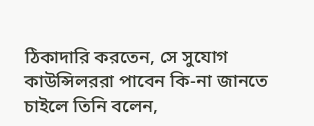ঠিকাদারি করতেন, সে সুযোগ কাউন্সিলররা পাবেন কি-না জানতে চাইলে তিনি বলেন,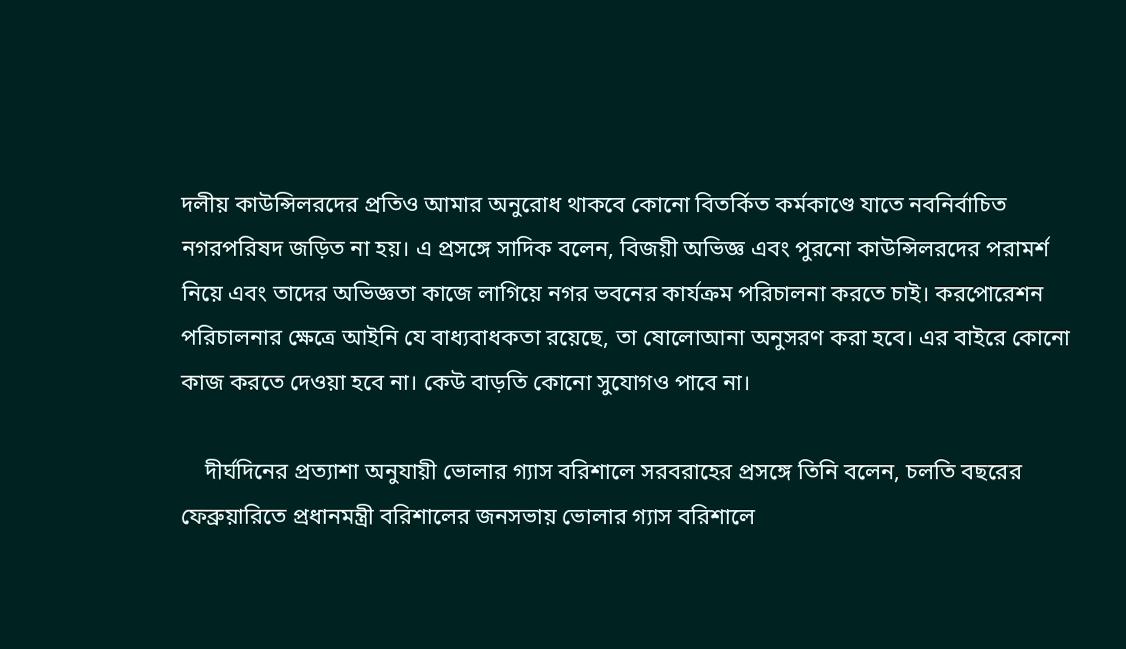দলীয় কাউন্সিলরদের প্রতিও আমার অনুরোধ থাকবে কোনো বিতর্কিত কর্মকাণ্ডে যাতে নবনির্বাচিত নগরপরিষদ জড়িত না হয়। এ প্রসঙ্গে সাদিক বলেন, বিজয়ী অভিজ্ঞ এবং পুরনো কাউন্সিলরদের পরামর্শ নিয়ে এবং তাদের অভিজ্ঞতা কাজে লাগিয়ে নগর ভবনের কার্যক্রম পরিচালনা করতে চাই। করপোরেশন পরিচালনার ক্ষেত্রে আইনি যে বাধ্যবাধকতা রয়েছে, তা ষোলোআনা অনুসরণ করা হবে। এর বাইরে কোনো কাজ করতে দেওয়া হবে না। কেউ বাড়তি কোনো সুযোগও পাবে না।

    দীর্ঘদিনের প্রত্যাশা অনুযায়ী ভোলার গ্যাস বরিশালে সরবরাহের প্রসঙ্গে তিনি বলেন, চলতি বছরের ফেব্রুয়ারিতে প্রধানমন্ত্রী বরিশালের জনসভায় ভোলার গ্যাস বরিশালে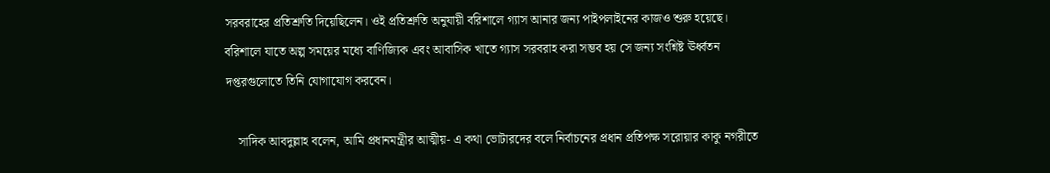সরবরাহের প্রতিশ্রুতি দিয়েছিলেন। ওই প্রতিশ্রুতি অনুযায়ী বরিশালে গ্যাস আনার জন্য পাইপলাইনের কাজও শুরু হয়েছে। বরিশালে যাতে অল্প সময়ের মধ্যে বাণিজ্যিক এবং আবাসিক খাতে গ্যাস সরবরাহ করা সম্ভব হয় সে জন্য সংশ্নিষ্ট ঊর্ধ্বতন দপ্তরগুলোতে তিনি যোগাযোগ করবেন।

    সাদিক আবদুল্লাহ বলেন, আমি প্রধানমন্ত্রীর আত্মীয়- এ কথা ভোটারদের বলে নির্বাচনের প্রধান প্রতিপক্ষ সরোয়ার কাকু নগরীতে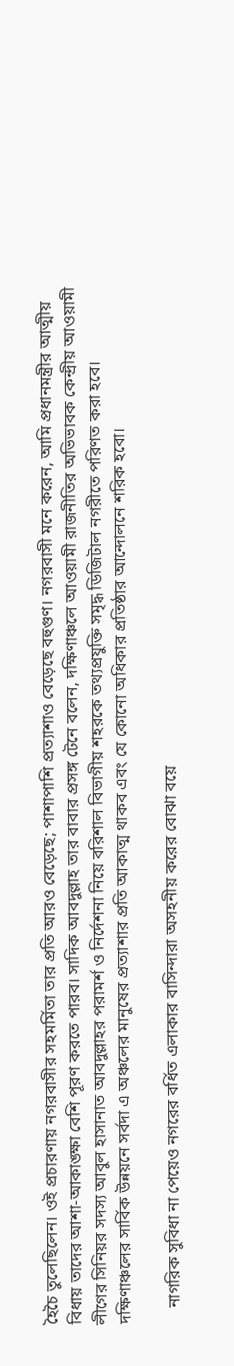হৈচৈ তুলেছিলেন। ওই প্রচারণায় নগরবাসীর সহমর্মিতা তার প্রতি আরও বেড়েছে; পাশাপাশি প্রত্যাশাও বেড়েছে বহুগুণ। নগরবাসী মনে করেন, আমি প্রধানমন্ত্রীর আত্মীয় বিধায় তাদের আশা-আকাঙ্ক্ষা বেশি পূরণ করতে পারব। সাদিক আবদুল্লাহ তার বাবার প্রসঙ্গ টেনে বলেন, দক্ষিণাঞ্চলে আওয়ামী রাজনীতির অভিভাবক কেন্দ্রীয় আওয়ামী লীগের সিনিয়র সদস্য আবুল হাসানাত আবদুল্লাহর পরামর্শ ও নির্দেশনা নিয়ে বরিশাল বিভাগীয় শহরকে তথ্যপ্রযুক্তি সমৃদ্ধ ডিজিটাল নগরীতে পরিণত করা হবে। দক্ষিণাঞ্চলের সার্বিক উন্নয়নে সর্বদা এ অঞ্চলের মানুষের প্রত্যাশার প্রতি আকাত্ম থাকব এবং যে কোনো অধিকার প্রতিষ্ঠার আন্দোলনে শরিক হবো।

    নাগরিক সুবিধা না পেয়েও নগরের বর্ধিত এলাকার বাসিন্দারা অসহনীয় করের বোঝা বয়ে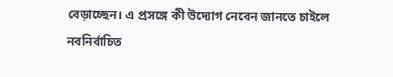বেড়াচ্ছেন। এ প্রসঙ্গে কী উদ্যোগ নেবেন জানতে চাইলে নবনির্বাচিত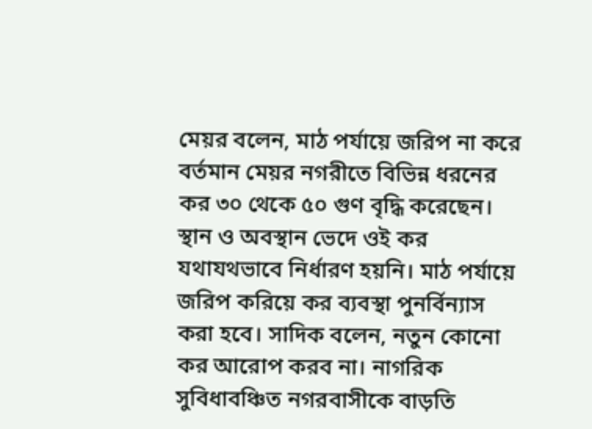মেয়র বলেন, মাঠ পর্যায়ে জরিপ না করে বর্তমান মেয়র নগরীতে বিভিন্ন ধরনের কর ৩০ থেকে ৫০ গুণ বৃদ্ধি করেছেন। স্থান ও অবস্থান ভেদে ওই কর যথাযথভাবে নির্ধারণ হয়নি। মাঠ পর্যায়ে জরিপ করিয়ে কর ব্যবস্থা পুনর্বিন্যাস করা হবে। সাদিক বলেন, নতুন কোনো কর আরোপ করব না। নাগরিক সুবিধাবঞ্চিত নগরবাসীকে বাড়তি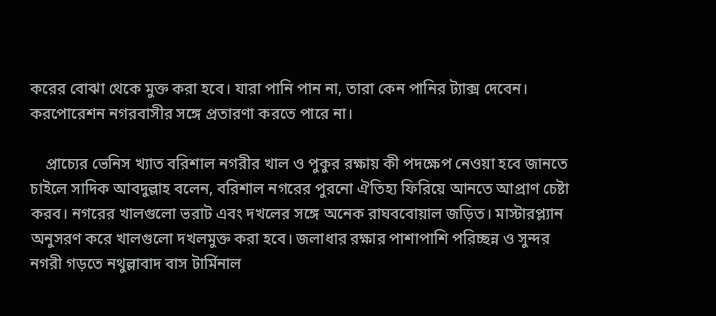করের বোঝা থেকে মুক্ত করা হবে। যারা পানি পান না, তারা কেন পানির ট্যাক্স দেবেন। করপোরেশন নগরবাসীর সঙ্গে প্রতারণা করতে পারে না।

    প্রাচ্যের ভেনিস খ্যাত বরিশাল নগরীর খাল ও পুকুর রক্ষায় কী পদক্ষেপ নেওয়া হবে জানতে চাইলে সাদিক আবদুল্লাহ বলেন, বরিশাল নগরের পুরনো ঐতিহ্য ফিরিয়ে আনতে আপ্রাণ চেষ্টা করব। নগরের খালগুলো ভরাট এবং দখলের সঙ্গে অনেক রাঘববোয়াল জড়িত। মাস্টারপ্ল্যান অনুসরণ করে খালগুলো দখলমুক্ত করা হবে। জলাধার রক্ষার পাশাপাশি পরিচ্ছন্ন ও সুন্দর নগরী গড়তে নথুল্লাবাদ বাস টার্মিনাল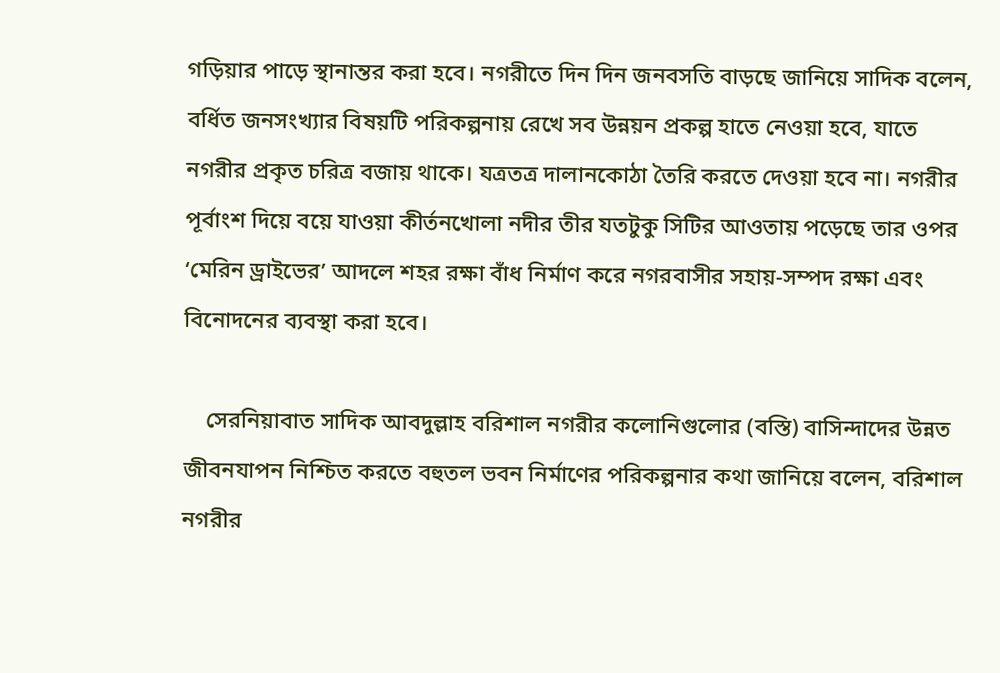গড়িয়ার পাড়ে স্থানান্তর করা হবে। নগরীতে দিন দিন জনবসতি বাড়ছে জানিয়ে সাদিক বলেন, বর্ধিত জনসংখ্যার বিষয়টি পরিকল্পনায় রেখে সব উন্নয়ন প্রকল্প হাতে নেওয়া হবে, যাতে নগরীর প্রকৃত চরিত্র বজায় থাকে। যত্রতত্র দালানকোঠা তৈরি করতে দেওয়া হবে না। নগরীর পূর্বাংশ দিয়ে বয়ে যাওয়া কীর্তনখোলা নদীর তীর যতটুকু সিটির আওতায় পড়েছে তার ওপর ‘মেরিন ড্রাইভের’ আদলে শহর রক্ষা বাঁধ নির্মাণ করে নগরবাসীর সহায়-সম্পদ রক্ষা এবং বিনোদনের ব্যবস্থা করা হবে।

    সেরনিয়াবাত সাদিক আবদুল্লাহ বরিশাল নগরীর কলোনিগুলোর (বস্তি) বাসিন্দাদের উন্নত জীবনযাপন নিশ্চিত করতে বহুতল ভবন নির্মাণের পরিকল্পনার কথা জানিয়ে বলেন, বরিশাল নগরীর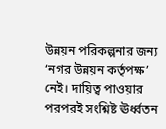উন্নয়ন পরিকল্পনার জন্য ‘নগর উন্নয়ন কর্তৃপক্ষ’ নেই। দায়িত্ব পাওয়ার পরপরই সংশ্নিষ্ট ঊর্ধ্বতন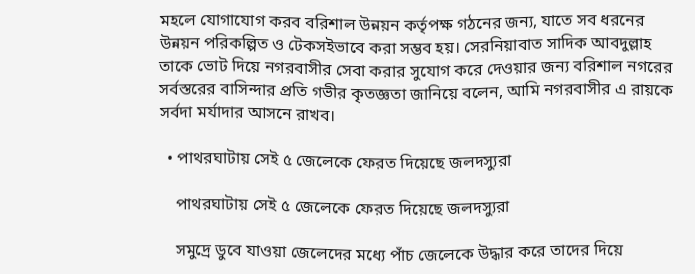মহলে যোগাযোগ করব বরিশাল উন্নয়ন কর্তৃপক্ষ গঠনের জন্য, যাতে সব ধরনের উন্নয়ন পরিকল্পিত ও টেকসইভাবে করা সম্ভব হয়। সেরনিয়াবাত সাদিক আবদুল্লাহ তাকে ভোট দিয়ে নগরবাসীর সেবা করার সুযোগ করে দেওয়ার জন্য বরিশাল নগরের সর্বস্তরের বাসিন্দার প্রতি গভীর কৃতজ্ঞতা জানিয়ে বলেন, আমি নগরবাসীর এ রায়কে সর্বদা মর্যাদার আসনে রাখব।

  • পাথরঘাটায় সেই ৫ জেলেকে ফেরত দিয়েছে জলদস্যুরা

    পাথরঘাটায় সেই ৫ জেলেকে ফেরত দিয়েছে জলদস্যুরা

    সমুদ্রে ডুবে যাওয়া জেলেদের মধ্যে পাঁচ জেলেকে উদ্ধার করে তাদের দিয়ে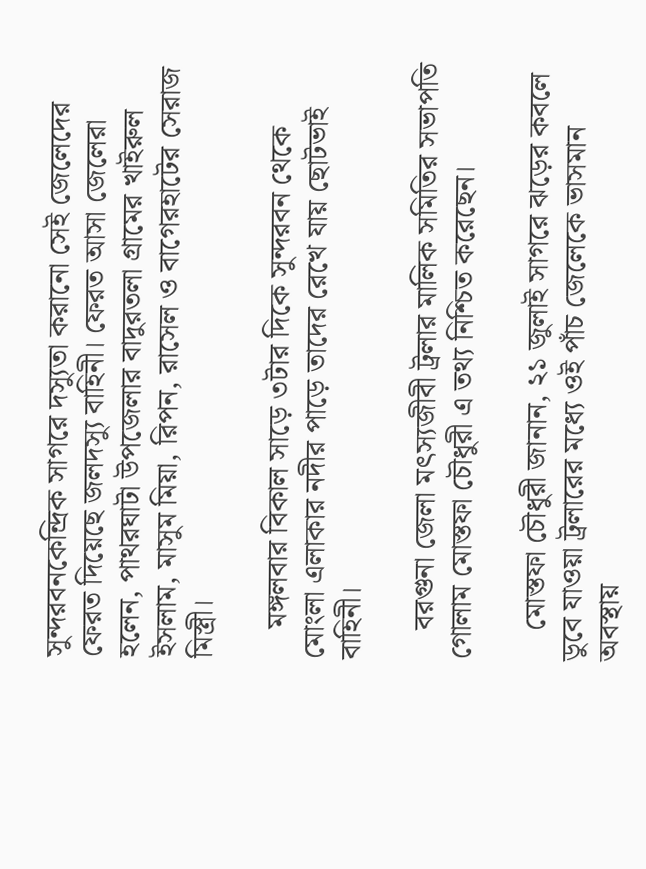সুন্দরবনকেন্দ্রিক সাগরে দস্যুতা করানো সেই জেলেদের ফেরত দিয়েছে জলদস্যু বাহিনী। ফেরত আসা জেলেরা হলেন, পাথরঘাটা উপজেলার বাদুরতলা গ্রামের খাইরুল ইসলাম, মাসুম মিয়া, রিপন, রাসেল ও বাগেরহাটের সেরাজ মিস্ত্রী।

    মঙ্গলবার বিকাল সাড়ে ৩টার দিকে সুন্দরবন থেকে মোংলা এলাকার নদীর পাড়ে তাদের রেখে যায় ছোটভাই বাহিনী।

    বরগুনা জেলা মৎস্যজীবী ট্রলার মালিক সমিতির সভাপতি গোলাম মোস্তফা চৌধুরী এ তথ্য নিশ্চিত করেছেন।

    মোস্তফা চৌধুরী জানান, ২১ জুলাই সাগরে ঝড়ের কবলে ডুবে যাওয়া ট্রলারের মধ্যে ওই পাঁচ জেলেকে ভাসমান অবস্থায়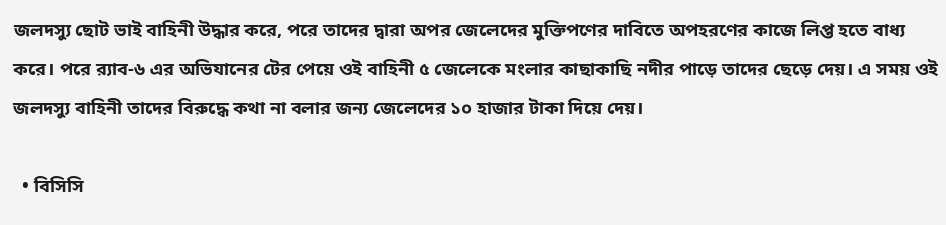জলদস্যু ছোট ভাই বাহিনী উদ্ধার করে, পরে তাদের দ্বারা অপর জেলেদের মুক্তিপণের দাবিতে অপহরণের কাজে লিপ্ত হতে বাধ্য করে। পরে র‌্যাব-৬ এর অভিযানের টের পেয়ে ওই বাহিনী ৫ জেলেকে মংলার কাছাকাছি নদীর পাড়ে তাদের ছেড়ে দেয়। এ সময় ওই জলদস্যু বাহিনী তাদের বিরুদ্ধে কথা না বলার জন্য জেলেদের ১০ হাজার টাকা দিয়ে দেয়।

  • বিসিসি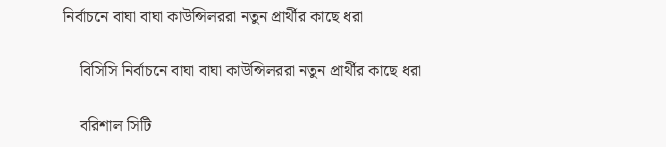নির্বাচনে বাঘা বাঘা কাউন্সিলররা নতুন প্রার্থীর কাছে ধরা

    বিসিসি নির্বাচনে বাঘা বাঘা কাউন্সিলররা নতুন প্রার্থীর কাছে ধরা

    বরিশাল সিটি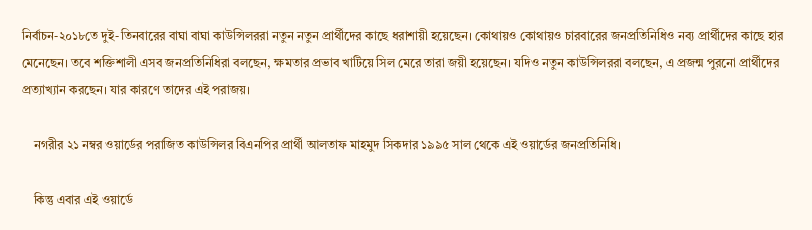নির্বাচন-২০১৮তে দুই-তিনবারের বাঘা বাঘা কাউন্সিলররা নতুন নতুন প্রার্থীদের কাছে ধরাশায়ী হয়েছেন। কোথায়ও কোথায়ও চারবারের জনপ্রতিনিধিও নব্য প্রার্থীদের কাছে হার মেনেছেন। তবে শক্তিশালী এসব জনপ্রতিনিধিরা বলছেন, ক্ষমতার প্রভাব খাটিয়ে সিল মেরে তারা জয়ী হয়েছেন। যদিও নতুন কাউন্সিলররা বলছেন, এ প্রজন্ম পুরনো প্রার্থীদের প্রত্যাখ্যান করছেন। যার কারণে তাদের এই পরাজয়।

    নগরীর ২১ নম্বর ওয়ার্ডের পরাজিত কাউন্সিলর বিএনপির প্রার্থী আলতাফ মাহমুদ সিকদার ১৯৯৫ সাল থেকে এই ওয়ার্ডের জনপ্রতিনিধি।

    কিন্তু এবার এই ওয়ার্ডে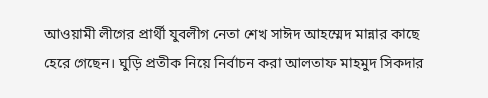আওয়ামী লীগের প্রার্থী যুবলীগ নেতা শেখ সাঈদ আহম্মেদ মান্নার কাছে হেরে গেছেন। ঘুড়ি প্রতীক নিয়ে নির্বাচন করা আলতাফ মাহমুদ সিকদার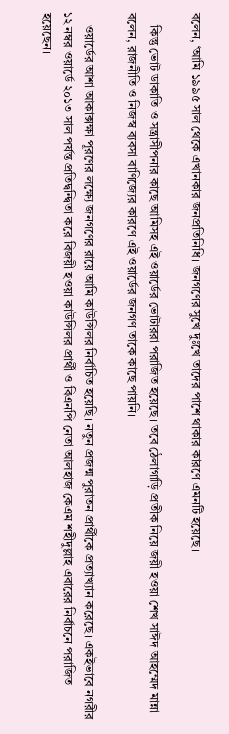বলেন, ‘আমি ১৯৯৫ সাল থেকে এখানকার জনপ্রতিনিধি। জনগণের সুখে দুঃখে তাদের পাশে থাকার কারণে এমনটি হয়েছে।

    কিন্তু ভোট ডাকাতি ও সন্ত্রাসীপনার কাছে আমিসহ এই ওয়ার্ডের ভোটাররা পরাজিত হয়েছে। তবে ঠেলাগাড়ি প্রতীক নিয়ে জয়ী হওয়া শেখ সাঈদ আহম্মেদ মান্না বলেন, রাজনীতি ও নিজস্ব ব্যবসা বাণিজ্যের কারণে এই ওয়ার্ডের জনগণ তাকে কাছে পায়নি।

    ওয়ার্ডের আশা আকাক্সক্ষা পূরণের লক্ষ্যে জনগণের রায়ে আমি কাউন্সিলর নির্বাচিত হয়েছি। নতুন প্রজন্ম পুরাতন প্রার্থীকে প্রত্যাখ্যান করেছে। একইভাবে নগরীর ১২ নম্বর ওয়ার্ডে ২০১৩ সাল পর্যন্ত প্রতিদ্বন্দ্বিতা করে বিজয়ী হওয়া কাউন্সিলর প্রার্থী ও বিএনপি নেতা আলহাজ কেএম শহীদুল্লাহ এবারের নির্বাচনে পরাজিত হয়েছেন।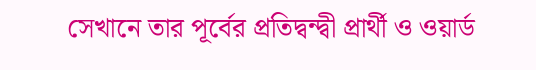সেখানে তার পূর্বের প্রতিদ্বন্দ্বী প্রার্থী ও ওয়ার্ড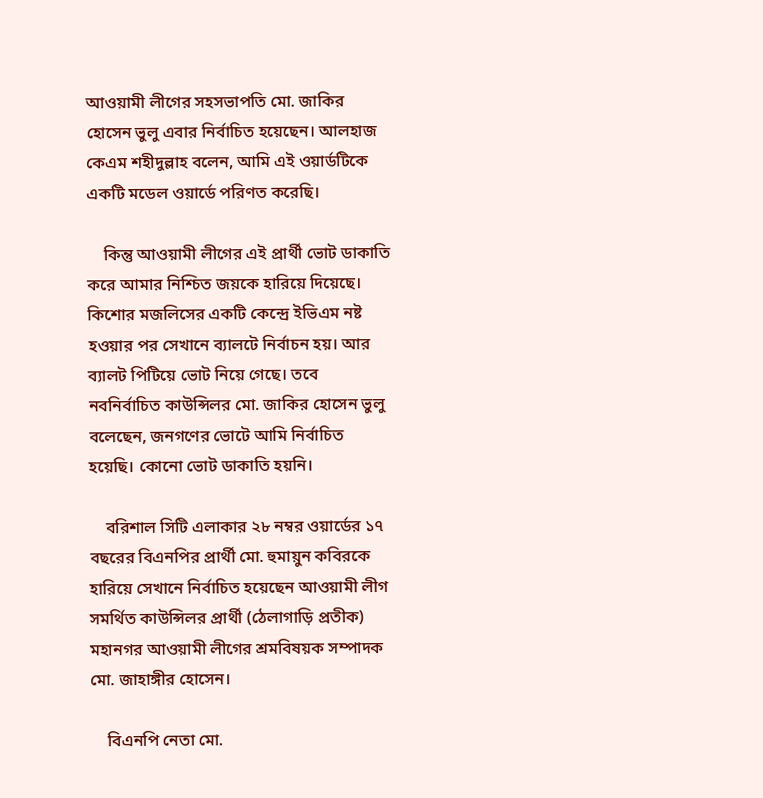আওয়ামী লীগের সহসভাপতি মো. জাকির হোসেন ভুলু এবার নির্বাচিত হয়েছেন। আলহাজ কেএম শহীদুল্লাহ বলেন, আমি এই ওয়ার্ডটিকে একটি মডেল ওয়ার্ডে পরিণত করেছি।

    কিন্তু আওয়ামী লীগের এই প্রার্থী ভোট ডাকাতি করে আমার নিশ্চিত জয়কে হারিয়ে দিয়েছে। কিশোর মজলিসের একটি কেন্দ্রে ইভিএম নষ্ট হওয়ার পর সেখানে ব্যালটে নির্বাচন হয়। আর ব্যালট পিটিয়ে ভোট নিয়ে গেছে। তবে নবনির্বাচিত কাউন্সিলর মো. জাকির হোসেন ভুলু বলেছেন, জনগণের ভোটে আমি নির্বাচিত হয়েছি। কোনো ভোট ডাকাতি হয়নি।

    বরিশাল সিটি এলাকার ২৮ নম্বর ওয়ার্ডের ১৭ বছরের বিএনপির প্রার্থী মো. হুমায়ুন কবিরকে হারিয়ে সেখানে নির্বাচিত হয়েছেন আওয়ামী লীগ সমর্থিত কাউন্সিলর প্রার্থী (ঠেলাগাড়ি প্রতীক) মহানগর আওয়ামী লীগের শ্রমবিষয়ক সম্পাদক মো. জাহাঙ্গীর হোসেন।

    বিএনপি নেতা মো.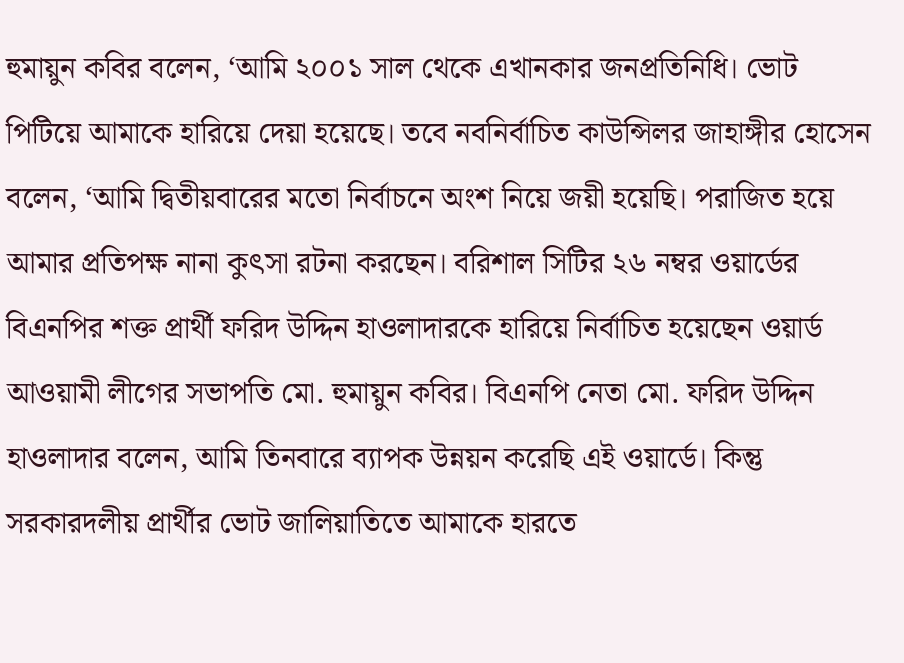হুমায়ুন কবির বলেন, ‘আমি ২০০১ সাল থেকে এখানকার জনপ্রতিনিধি। ভোট পিটিয়ে আমাকে হারিয়ে দেয়া হয়েছে। তবে নবনির্বাচিত কাউন্সিলর জাহাঙ্গীর হোসেন বলেন, ‘আমি দ্বিতীয়বারের মতো নির্বাচনে অংশ নিয়ে জয়ী হয়েছি। পরাজিত হয়ে আমার প্রতিপক্ষ নানা কুৎসা রটনা করছেন। বরিশাল সিটির ২৬ নম্বর ওয়ার্ডের বিএনপির শক্ত প্রার্থী ফরিদ উদ্দিন হাওলাদারকে হারিয়ে নির্বাচিত হয়েছেন ওয়ার্ড আওয়ামী লীগের সভাপতি মো. হুমায়ুন কবির। বিএনপি নেতা মো. ফরিদ উদ্দিন হাওলাদার বলেন, আমি তিনবারে ব্যাপক উন্নয়ন করেছি এই ওয়ার্ডে। কিন্তু সরকারদলীয় প্রার্থীর ভোট জালিয়াতিতে আমাকে হারতে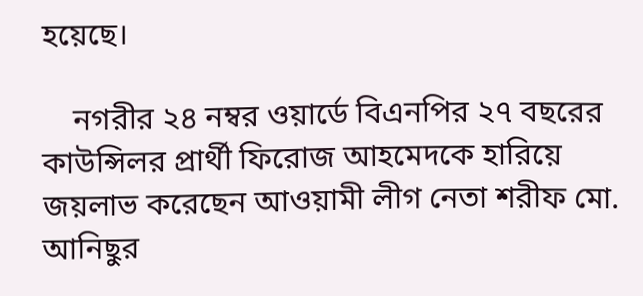হয়েছে।

    নগরীর ২৪ নম্বর ওয়ার্ডে বিএনপির ২৭ বছরের কাউন্সিলর প্রার্থী ফিরোজ আহমেদকে হারিয়ে জয়লাভ করেছেন আওয়ামী লীগ নেতা শরীফ মো. আনিছুর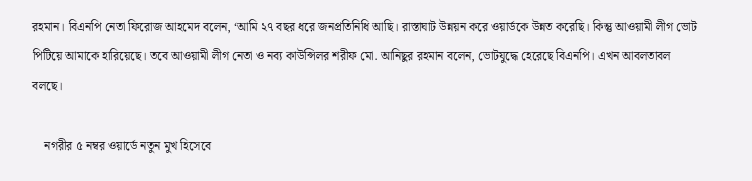রহমান। বিএনপি নেতা ফিরোজ আহমেদ বলেন, ‘আমি ২৭ বছর ধরে জনপ্রতিনিধি আছি। রাস্তাঘাট উন্নয়ন করে ওয়ার্ডকে উন্নত করেছি। কিন্তু আওয়ামী লীগ ভোট পিটিয়ে আমাকে হারিয়েছে। তবে আওয়ামী লীগ নেতা ও নব্য কাউন্সিলর শরীফ মো. আনিছুর রহমান বলেন, ভোটযুদ্ধে হেরেছে বিএনপি। এখন আবলতাবল বলছে।

    নগরীর ৫ নম্বর ওয়ার্ডে নতুন মুখ হিসেবে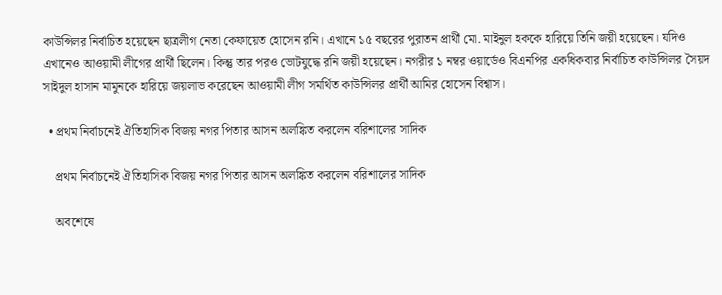কাউন্সিলর নির্বাচিত হয়েছেন ছাত্রলীগ নেতা কেফায়েত হোসেন রনি। এখানে ১৫ বছরের পুরাতন প্রার্থী মো. মাইনুল হককে হারিয়ে তিনি জয়ী হয়েছেন। যদিও এখানেও আওয়ামী লীগের প্রার্থী ছিলেন। কিন্তু তার পরও ভোটযুদ্ধে রনি জয়ী হয়েছেন। নগরীর ১ নম্বর ওয়ার্ডেও বিএনপির একধিকবার নির্বাচিত কাউন্সিলর সৈয়দ সাইদুল হাসান মামুনকে হারিয়ে জয়লাভ করেছেন আওয়ামী লীগ সমর্থিত কাউন্সিলর প্রার্থী আমির হোসেন বিশ্বাস।

  • প্রথম নির্বাচনেই ঐতিহাসিক বিজয় নগর পিতার আসন অলঙ্কিত করলেন বরিশালের সাদিক

    প্রথম নির্বাচনেই ঐতিহাসিক বিজয় নগর পিতার আসন অলঙ্কিত করলেন বরিশালের সাদিক

    অবশেষে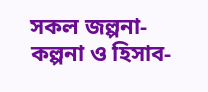সকল জল্পনা-কল্পনা ও হিসাব-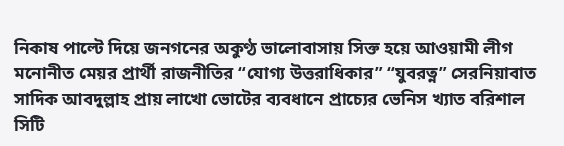নিকাষ পাল্টে দিয়ে জনগনের অকুণ্ঠ ভালোবাসায় সিক্ত হয়ে আওয়ামী লীগ মনোনীত মেয়র প্রার্থী রাজনীতির “যোগ্য উত্তরাধিকার” “যুবরত্ন” সেরনিয়াবাত সাদিক আবদুল্লাহ প্রায় লাখো ভোটের ব্যবধানে প্রাচ্যের ভেনিস খ্যাত বরিশাল সিটি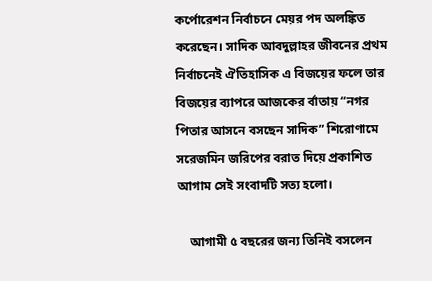কর্পোরেশন নির্বাচনে মেয়র পদ অলঙ্কিত করেছেন। সাদিক আবদুল্লাহর জীবনের প্রথম নির্বাচনেই ঐতিহাসিক এ বিজয়ের ফলে তার বিজয়ের ব্যাপরে আজকের র্বাতায় “নগর পিতার আসনে বসছেন সাদিক” শিরোণামে সরেজমিন জরিপের বরাত দিয়ে প্রকাশিত আগাম সেই সংবাদটি সত্য হলো।

    আগামী ৫ বছরের জন্য তিনিই বসলেন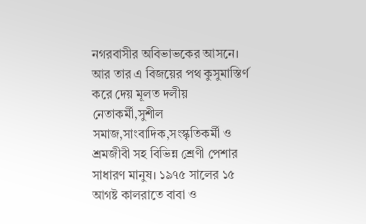নগরবাসীর অবিভাভকের আসনে। আর তার এ বিজয়ের পথ কুসুমাস্তির্ণ করে দেয় মূলত দলীয় নেতাকর্মী,সুশীল সমাজ,সাংবাদিক,সংস্কৃতিকর্মী ও শ্রমজীবী সহ বিভিন্ন শ্রেণী পেশার সাধারণ মানুষ। ১৯৭৫ সালের ১৫ আগষ্ট কালরাতে বাবা ও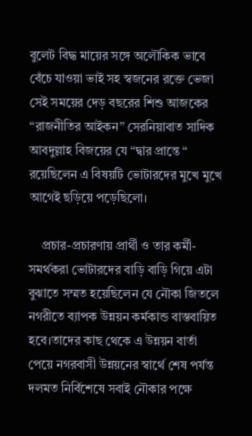বুলেট বিদ্ধ মায়ের সঙ্গে অলৌকিক ভাবে বেঁচে যাওয়া ভাই সহ স্বজনের রক্তে ভেজা সেই সময়ের দেড় বছরের শিশু আজকের “রাজনীতির আইকন” সেরনিয়াবাত সাদিক আবদুল্লাহ বিজয়ের যে “দ্বার প্রান্তে “ রয়েছিলেন এ বিষয়টি ভোটারদের মুখে মুখে আগেই ছড়িয়ে পড়েছিলো।

    প্রচার-প্রচারণায় প্রার্থী ও তার কর্মী-সমর্থকরা ভোটারদের বাড়ি বাড়ি গিয়ে এটা বুঝাতে সম্মত হয়েছিলেন যে নৌকা জিতলে নগরীতে ব্যাপক উন্নয়ন কর্মকান্ড বাস্তবায়িত হবে।তাদের কাছ থেকে এ উন্নয়ন বার্তা পেয়ে নগরবাসী উন্নয়নের স্বার্থে শেষ পর্যন্ত দলমত নির্বিশেষে সবাই নৌকার পক্ষে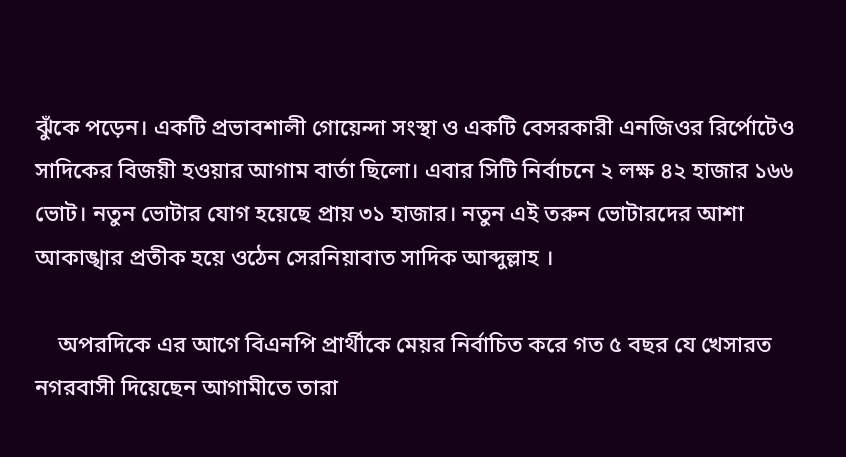ঝুঁকে পড়েন। একটি প্রভাবশালী গোয়েন্দা সংস্থা ও একটি বেসরকারী এনজিওর রির্পোটেও সাদিকের বিজয়ী হওয়ার আগাম বার্তা ছিলো। এবার সিটি নির্বাচনে ২ লক্ষ ৪২ হাজার ১৬৬ ভোট। নতুন ভোটার যোগ হয়েছে প্রায় ৩১ হাজার। নতুন এই তরুন ভোটারদের আশা আকাঙ্খার প্রতীক হয়ে ওঠেন সেরনিয়াবাত সাদিক আব্দুল্লাহ ।

    অপরদিকে এর আগে বিএনপি প্রার্থীকে মেয়র নির্বাচিত করে গত ৫ বছর যে খেসারত নগরবাসী দিয়েছেন আগামীতে তারা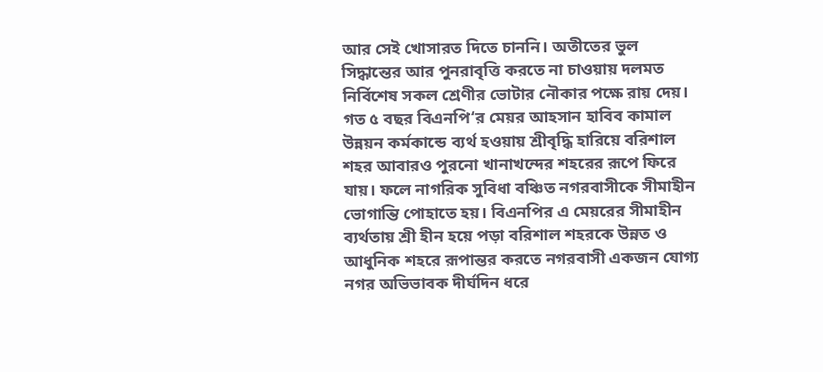আর সেই খোসারত দিতে চাননি। অতীতের ভুল সিদ্ধান্তের আর পুনরাবৃত্তি করতে না চাওয়ায় দলমত নির্বিশেষ সকল শ্রেণীর ভোটার নৌকার পক্ষে রায় দেয়। গত ৫ বছর বিএনপি‘র মেয়র আহসান হাবিব কামাল উন্নয়ন কর্মকান্ডে ব্যর্থ হওয়ায় শ্রীবৃদ্ধি হারিয়ে বরিশাল শহর আবারও পুরনো খানাখন্দের শহরের রূপে ফিরে যায়। ফলে নাগরিক সুবিধা বঞ্চিত নগরবাসীকে সীমাহীন ভোগান্তি পোহাতে হয়। বিএনপির এ মেয়রের সীমাহীন ব্যর্থতায় শ্রী হীন হয়ে পড়া বরিশাল শহরকে উন্নত ও আধুনিক শহরে রূপান্তর করতে নগরবাসী একজন যোগ্য নগর অভিভাবক দীর্ঘদিন ধরে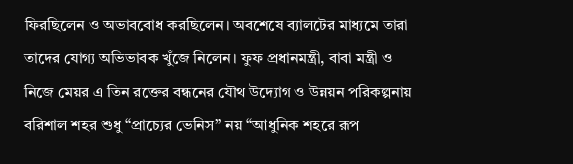ফিরছিলেন ও অভাববোধ করছিলেন। অবশেষে ব্যালটের মাধ্যমে তারা তাদের যোগ্য অভিভাবক খুঁজে নিলেন। ফুফ প্রধানমন্ত্রী, বাবা মন্ত্রী ও নিজে মেয়র এ তিন রক্তের বন্ধনের যৌথ উদ্যোগ ও উন্নয়ন পরিকল্পনায় বরিশাল শহর শুধু “প্রাচ্যের ভেনিস” নয় “আধুনিক শহরে রূপ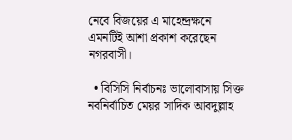নেবে বিজয়ের এ মাহেন্দ্রক্ষনে এমনটিই আশা প্রকাশ করেছেন নগরবাসী।

  • বিসিসি নির্বাচনঃ ভালোবাসায় সিক্ত নবনির্বাচিত মেয়র সাদিক আবদুল্লাহ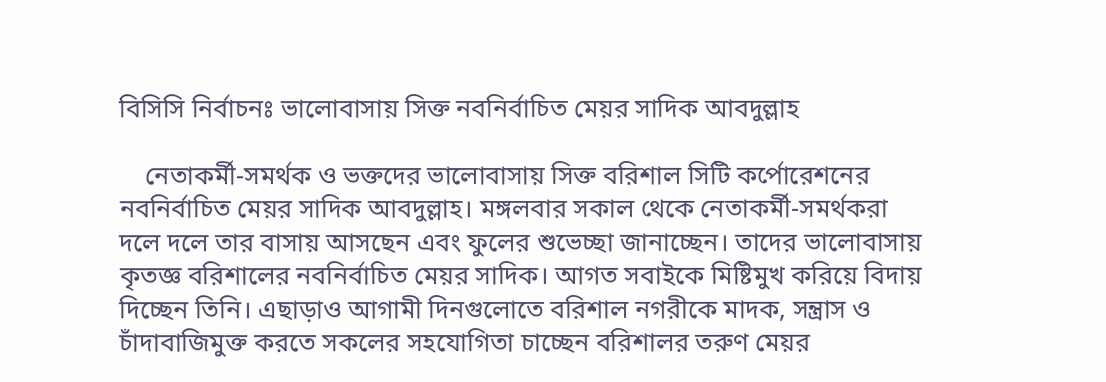বিসিসি নির্বাচনঃ ভালোবাসায় সিক্ত নবনির্বাচিত মেয়র সাদিক আবদুল্লাহ

    নেতাকর্মী-সমর্থক ও ভক্তদের ভালোবাসায় সিক্ত বরিশাল সিটি কর্পোরেশনের নবনির্বাচিত মেয়র সাদিক আবদুল্লাহ। মঙ্গলবার সকাল থেকে নেতাকর্মী-সমর্থকরা দলে দলে তার বাসায় আসছেন এবং ফুলের শুভেচ্ছা জানাচ্ছেন। তাদের ভালোবাসায় কৃতজ্ঞ বরিশালের নবনির্বাচিত মেয়র সাদিক। আগত সবাইকে মিষ্টিমুখ করিয়ে বিদায় দিচ্ছেন তিনি। এছাড়াও আগামী দিনগুলোতে বরিশাল নগরীকে মাদক, সন্ত্রাস ও চাঁদাবাজিমুক্ত করতে সকলের সহযোগিতা চাচ্ছেন বরিশালর তরুণ মেয়র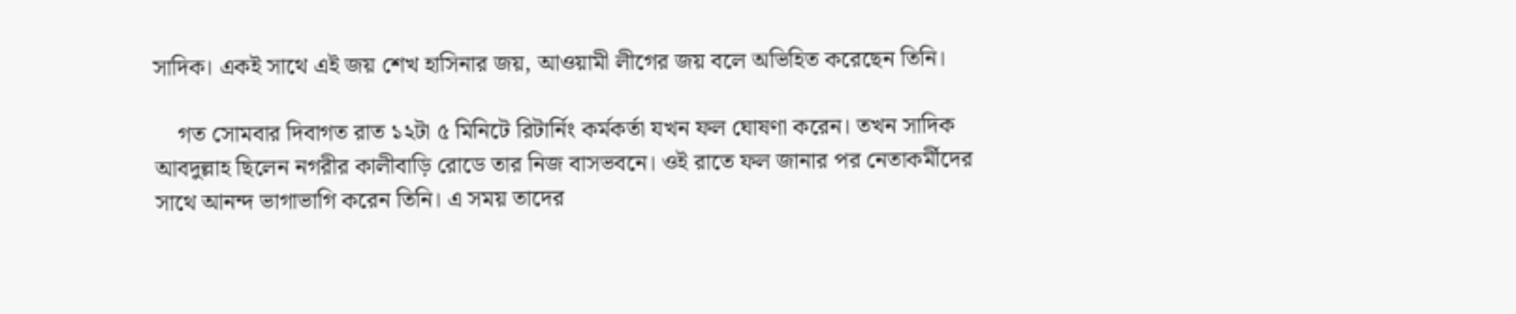সাদিক। একই সাথে এই জয় শেখ হাসিনার জয়, আওয়ামী লীগের জয় বলে অভিহিত করেছেন তিনি।

    গত সোমবার দিবাগত রাত ১২টা ৫ মিনিটে রিটার্নিং কর্মকর্তা যখন ফল ঘোষণা করেন। তখন সাদিক আবদুল্লাহ ছিলেন নগরীর কালীবাড়ি রোডে তার নিজ বাসভবনে। ওই রাতে ফল জানার পর নেতাকর্মীদের সাথে আনন্দ ভাগাভাগি করেন তিনি। এ সময় তাদের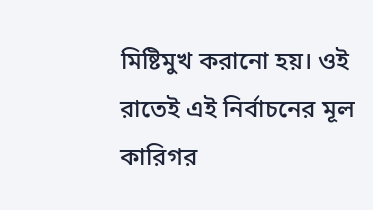মিষ্টিমুখ করানো হয়। ওই রাতেই এই নির্বাচনের মূল কারিগর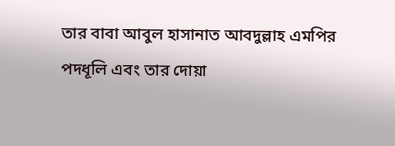তার বাবা আবুল হাসানাত আবদুল্লাহ এমপির পদধূলি এবং তার দোয়া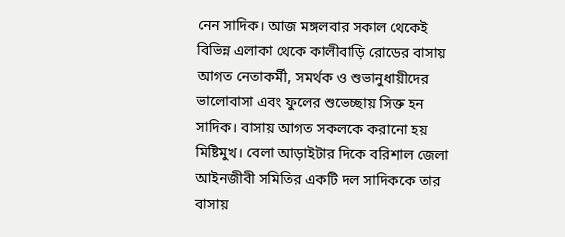নেন সাদিক। আজ মঙ্গলবার সকাল থেকেই বিভিন্ন এলাকা থেকে কালীবাড়ি রোডের বাসায় আগত নেতাকর্মী, সমর্থক ও শুভানুধায়ীদের ভালোবাসা এবং ফুলের শুভেচ্ছায় সিক্ত হন সাদিক। বাসায় আগত সকলকে করানো হয় মিষ্টিমুখ। বেলা আড়াইটার দিকে বরিশাল জেলা আইনজীবী সমিতির একটি দল সাদিককে তার বাসায়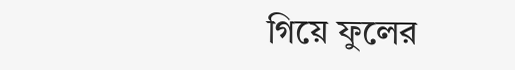গিয়ে ফুলের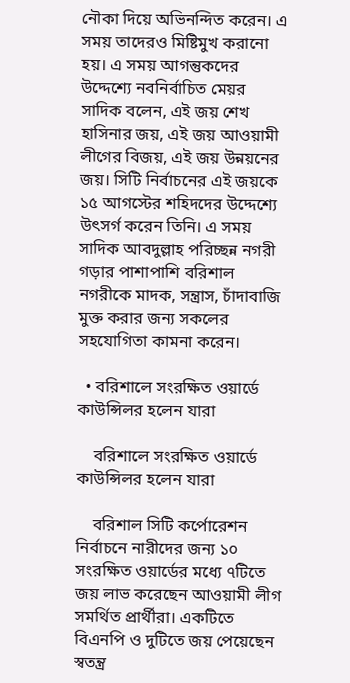নৌকা দিয়ে অভিনন্দিত করেন। এ সময় তাদেরও মিষ্টিমুখ করানো হয়। এ সময় আগন্তুকদের উদ্দেশ্যে নবনির্বাচিত মেয়র সাদিক বলেন, এই জয় শেখ হাসিনার জয়, এই জয় আওয়ামী লীগের বিজয়, এই জয় উন্নয়নের জয়। সিটি নির্বাচনের এই জয়কে ১৫ আগস্টের শহিদদের উদ্দেশ্যে উৎসর্গ করেন তিনি। এ সময় সাদিক আবদুল্লাহ পরিচ্ছন্ন নগরী গড়ার পাশাপাশি বরিশাল নগরীকে মাদক, সন্ত্রাস, চাঁদাবাজি মুক্ত করার জন্য সকলের সহযোগিতা কামনা করেন।

  • বরিশালে সংরক্ষিত ওয়ার্ডে কাউন্সিলর হলেন যারা

    বরিশালে সংরক্ষিত ওয়ার্ডে কাউন্সিলর হলেন যারা

    বরিশাল সিটি কর্পোরেশন নির্বাচনে নারীদের জন্য ১০ সংরক্ষিত ওয়ার্ডের মধ্যে ৭টিতে জয় লাভ করেছেন আওয়ামী লীগ সমর্থিত প্রার্থীরা। একটিতে বিএনপি ও দুটিতে জয় পেয়েছেন স্বতন্ত্র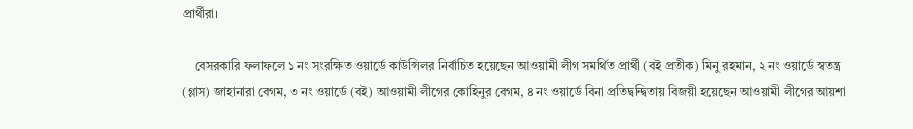প্রার্থীরা।

    বেসরকারি ফলাফলে ১ নং সংরক্ষিত ওয়ার্ডে কাউন্সিলর নির্বাচিত হয়েছেন আওয়ামী লীগ সমর্থিত প্রার্থী (বই প্রতীক) মিনু রহমান, ২ নং ওয়ার্ডে স্বতন্ত্র (গ্লাস) জাহানারা বেগম, ৩ নং ওয়ার্ডে (বই) আওয়ামী লীগের কোহিনুর বেগম, ৪ নং ওয়ার্ডে বিনা প্রতিদ্বন্দ্বিতায় বিজয়ী হয়েছেন আওয়ামী লীগের আয়শা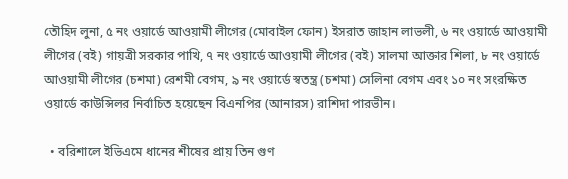তৌহিদ লুনা, ৫ নং ওয়ার্ডে আওয়ামী লীগের (মোবাইল ফোন) ইসরাত জাহান লাভলী, ৬ নং ওয়ার্ডে আওয়ামী লীগের (বই) গায়ত্রী সরকার পাখি, ৭ নং ওয়ার্ডে আওয়ামী লীগের (বই) সালমা আক্তার শিলা, ৮ নং ওয়ার্ডে আওয়ামী লীগের (চশমা) রেশমী বেগম, ৯ নং ওয়ার্ডে স্বতন্ত্র (চশমা) সেলিনা বেগম এবং ১০ নং সংরক্ষিত ওয়ার্ডে কাউন্সিলর নির্বাচিত হয়েছেন বিএনপির (আনারস) রাশিদা পারভীন।

  • বরিশালে ইভিএমে ধানের শীষের প্রায় তিন গুণ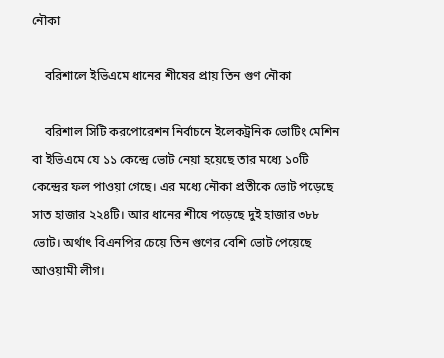নৌকা

    বরিশালে ইভিএমে ধানের শীষের প্রায় তিন গুণ নৌকা

    বরিশাল সিটি করপোরেশন নির্বাচনে ইলেকট্রনিক ভোটিং মেশিন বা ইভিএমে যে ১১ কেন্দ্রে ভোট নেয়া হয়েছে তার মধ্যে ১০টি কেন্দ্রের ফল পাওয়া গেছে। এর মধ্যে নৌকা প্রতীকে ভোট পড়েছে সাত হাজার ২২৪টি। আর ধানের শীষে পড়েছে দুই হাজার ৩৮৮ ভোট। অর্থাৎ বিএনপির চেয়ে তিন গুণের বেশি ভোট পেয়েছে আওয়ামী লীগ।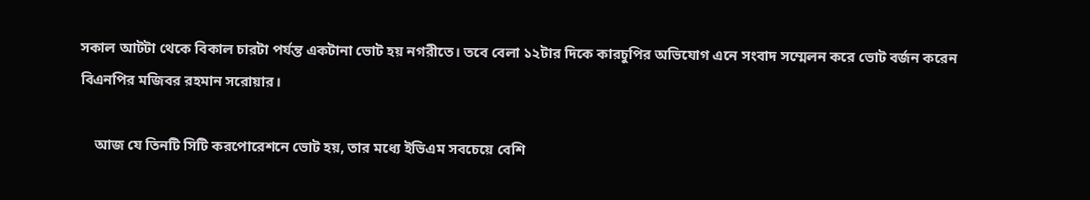সকাল আটটা থেকে বিকাল চারটা পর্যন্ত একটানা ভোট হয় নগরীতে। তবে বেলা ১২টার দিকে কারচুপির অভিযোগ এনে সংবাদ সম্মেলন করে ভোট বর্জন করেন বিএনপির মজিবর রহমান সরোয়ার।

    আজ যে তিনটি সিটি করপোরেশনে ভোট হয়, তার মধ্যে ইভিএম সবচেয়ে বেশি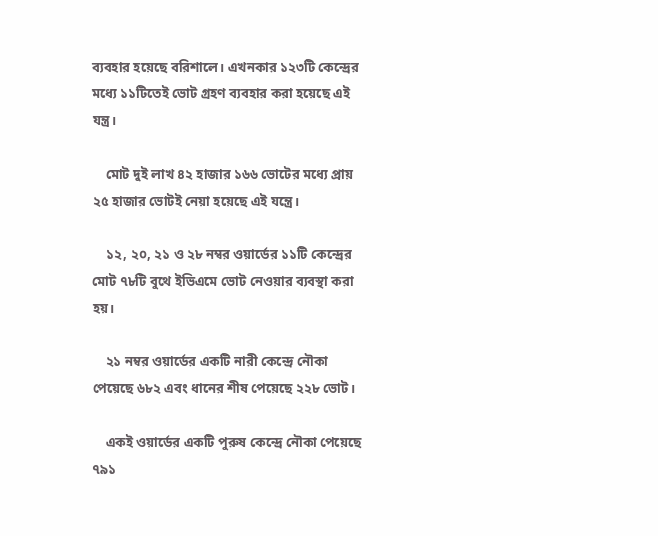ব্যবহার হয়েছে বরিশালে। এখনকার ১২৩টি কেন্দ্রের মধ্যে ১১টিতেই ভোট গ্রহণ ব্যবহার করা হয়েছে এই যন্ত্র।

    মোট দুই লাখ ৪২ হাজার ১৬৬ ভোটের মধ্যে প্রায় ২৫ হাজার ভোটই নেয়া হয়েছে এই যন্ত্রে।

    ১২, ২০, ২১ ও ২৮ নম্বর ওয়ার্ডের ১১টি কেন্দ্রের মোট ৭৮টি বুথে ইভিএমে ভোট নেওয়ার ব্যবস্থা করা হয়।

    ২১ নম্বর ওয়ার্ডের একটি নারী কেন্দ্রে নৌকা পেয়েছে ৬৮২ এবং ধানের শীষ পেয়েছে ২২৮ ভোট।

    একই ওয়ার্ডের একটি পুরুষ কেন্দ্রে নৌকা পেয়েছে ৭৯১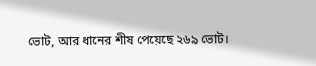ভোট, আর ধানের শীষ পেয়েছে ২৬৯ ভোট।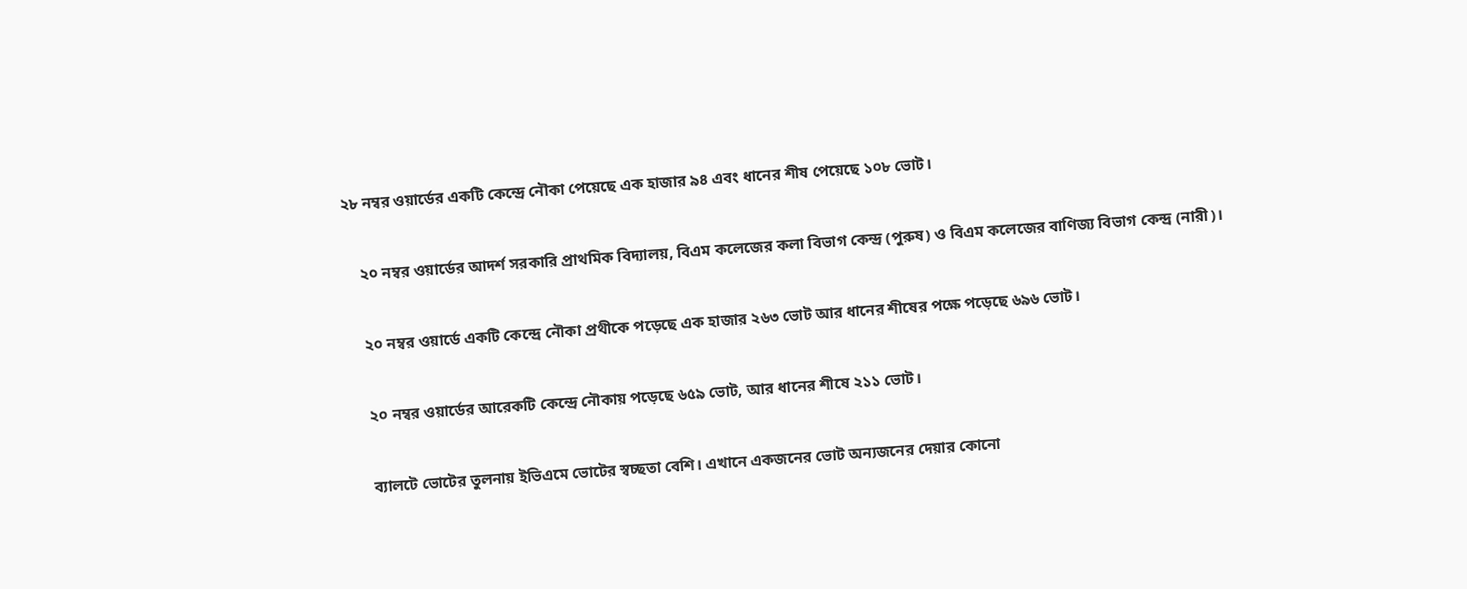২৮ নম্বর ওয়ার্ডের একটি কেন্দ্রে নৌকা পেয়েছে এক হাজার ৯৪ এবং ধানের শীষ পেয়েছে ১০৮ ভোট।

    ২০ নম্বর ওয়ার্ডের আদর্শ সরকারি প্রাথমিক বিদ্যালয়, বিএম কলেজের কলা বিভাগ কেন্দ্র (পুরুষ) ও বিএম কলেজের বাণিজ্য বিভাগ কেন্দ্র (নারী)।

    ২০ নম্বর ওয়ার্ডে একটি কেন্দ্রে নৌকা প্রথীকে পড়েছে এক হাজার ২৬৩ ভোট আর ধানের শীষের পক্ষে পড়েছে ৬৯৬ ভোট।

    ২০ নম্বর ওয়ার্ডের আরেকটি কেন্দ্রে নৌকায় পড়েছে ৬৫৯ ভোট, আর ধানের শীষে ২১১ ভোট।

    ব্যালটে ভোটের তুলনায় ইভিএমে ভোটের স্বচ্ছতা বেশি। এখানে একজনের ভোট অন্যজনের দেয়ার কোনো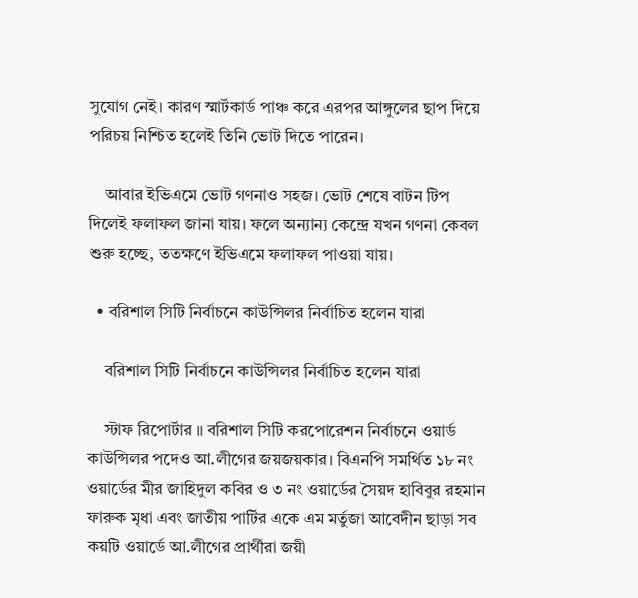সুযোগ নেই। কারণ স্মার্টকার্ড পাঞ্চ করে এরপর আঙ্গুলের ছাপ দিয়ে পরিচয় নিশ্চিত হলেই তিনি ভোট দিতে পারেন।

    আবার ইভিএমে ভোট গণনাও সহজ। ভোট শেষে বাটন টিপ দিলেই ফলাফল জানা যায়। ফলে অন্যান্য কেন্দ্রে যখন গণনা কেবল শুরু হচ্ছে, ততক্ষণে ইভিএমে ফলাফল পাওয়া যায়।

  • বরিশাল সিটি নির্বাচনে কাউন্সিলর নির্বাচিত হলেন যারা

    বরিশাল সিটি নির্বাচনে কাউন্সিলর নির্বাচিত হলেন যারা

    স্টাফ রিপোর্টার ॥ বরিশাল সিটি করপোরেশন নির্বাচনে ওয়ার্ড কাউন্সিলর পদেও আ.লীগের জয়জয়কার। বিএনপি সমর্থিত ১৮ নং ওয়ার্ডের মীর জাহিদুল কবির ও ৩ নং ওয়ার্ডের সৈয়দ হাবিবুর রহমান ফারুক মৃধা এবং জাতীয় পার্টির একে এম মর্তুজা আবেদীন ছাড়া সব কয়টি ওয়ার্ডে আ.লীগের প্রার্থীরা জয়ী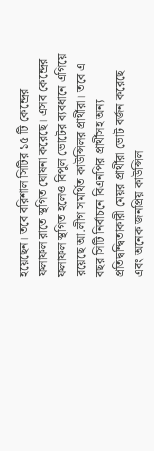হয়েছেন। তবে বরিশাল সিটির ১৫ টি কেন্দ্রের ফলাফল রাতে স্থগিত ঘোষনা করেছে। এসব কেন্দ্রের ফলাফল স্থগিত হলেও বিপুল ভোটের ব্যবধানে এগিয়ে রয়েছে আ.লীগ সমর্থিত কাউন্সিলর প্রার্থীরা। তবে এ বছর সিটি নির্বাচনে বিএনপির প্রার্থীসহ অন্য প্রতিদ্বন্দ্বিতাকারী মেয়র প্রার্থীরা ভোট বর্জন করেছে এবং অনেক জনপ্রিয় কাউন্সিল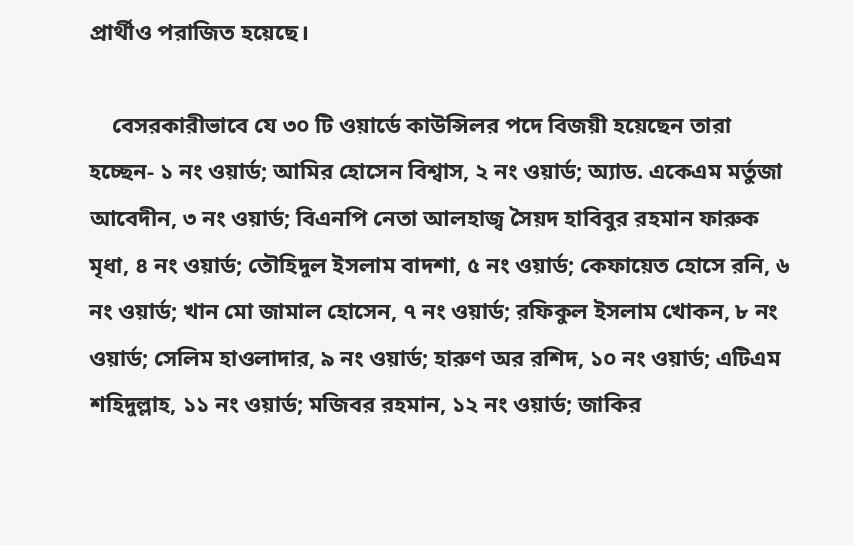প্রার্থীও পরাজিত হয়েছে।

    বেসরকারীভাবে যে ৩০ টি ওয়ার্ডে কাউন্সিলর পদে বিজয়ী হয়েছেন তারা হচ্ছেন- ১ নং ওয়ার্ড; আমির হোসেন বিশ্বাস, ২ নং ওয়ার্ড; অ্যাড. একেএম মর্তুজা আবেদীন, ৩ নং ওয়ার্ড; বিএনপি নেতা আলহাজ্ব সৈয়দ হাবিবুর রহমান ফারুক মৃধা, ৪ নং ওয়ার্ড; তৌহিদুল ইসলাম বাদশা, ৫ নং ওয়ার্ড; কেফায়েত হোসে রনি, ৬ নং ওয়ার্ড; খান মো জামাল হোসেন, ৭ নং ওয়ার্ড; রফিকুল ইসলাম খোকন, ৮ নং ওয়ার্ড; সেলিম হাওলাদার, ৯ নং ওয়ার্ড; হারুণ অর রশিদ, ১০ নং ওয়ার্ড; এটিএম শহিদুল্লাহ, ১১ নং ওয়ার্ড; মজিবর রহমান, ১২ নং ওয়ার্ড; জাকির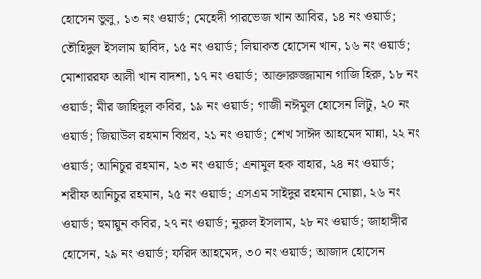হোসেন ভুলু, ১৩ নং ওয়ার্ড; মেহেদী পারভেজ খান আবির, ১৪ নং ওয়ার্ড; তৌহিদুল ইসলাম ছাবিদ, ১৫ নং ওয়ার্ড; লিয়াকত হোসেন খান, ১৬ নং ওয়ার্ড; মোশাররফ আলী খান বাদশা, ১৭ নং ওয়ার্ড; আক্তারুজ্জামান গাজি হিরু, ১৮ নং ওয়ার্ড; মীর জাহিদুল কবির, ১৯ নং ওয়ার্ড; গাজী নঈমুল হোসেন লিটু, ২০ নং ওয়ার্ড; জিয়াউল রহমান বিপ্লব, ২১ নং ওয়ার্ড; শেখ সাঈদ আহমেদ মান্না, ২২ নং ওয়ার্ড; আনিচুর রহমান, ২৩ নং ওয়ার্ড; এনামুল হক বাহার, ২৪ নং ওয়ার্ড; শরীফ আনিচুর রহমান, ২৫ নং ওয়ার্ড; এসএম সাইদুর রহমান মোল্লা, ২৬ নং ওয়ার্ড; হুমায়ুন কবির, ২৭ নং ওয়ার্ড; নুরুল ইসলাম, ২৮ নং ওয়ার্ড; জাহাঙ্গীর হোসেন, ২৯ নং ওয়ার্ড; ফরিদ আহমেদ, ৩০ নং ওয়ার্ড; আজাদ হোসেন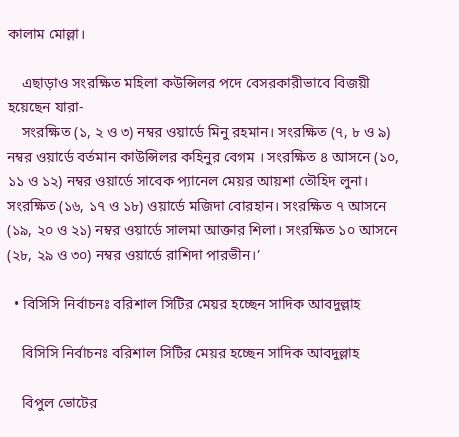কালাম মোল্লা।

    এছাড়াও সংরক্ষিত মহিলা কউন্সিলর পদে বেসরকারীভাবে বিজয়ী হয়েছেন যারা-
    সংরক্ষিত (১, ২ ও ৩) নম্বর ওয়ার্ডে মিনু রহমান। সংরক্ষিত (৭, ৮ ও ৯) নম্বর ওয়ার্ডে বর্তমান কাউন্সিলর কহিনুর বেগম । সংরক্ষিত ৪ আসনে (১০, ১১ ও ১২) নম্বর ওয়ার্ডে সাবেক প্যানেল মেয়র আয়শা তৌহিদ লুনা।  সংরক্ষিত (১৬, ১৭ ও ১৮) ওয়ার্ডে মজিদা বোরহান। সংরক্ষিত ৭ আসনে (১৯, ২০ ও ২১) নম্বর ওয়ার্ডে সালমা আক্তার শিলা। সংরক্ষিত ১০ আসনে (২৮, ২৯ ও ৩০) নম্বর ওয়ার্ডে রাশিদা পারভীন।’

  • বিসিসি নির্বাচনঃ বরিশাল সিটির মেয়র হচ্ছেন সাদিক আবদুল্লাহ

    বিসিসি নির্বাচনঃ বরিশাল সিটির মেয়র হচ্ছেন সাদিক আবদুল্লাহ

    বিপুল ভোটের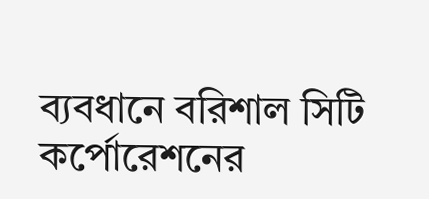ব্যবধানে বরিশাল সিটি কর্পোরেশনের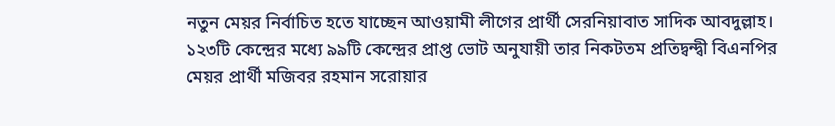নতুন মেয়র নির্বাচিত হতে যাচ্ছেন আওয়ামী লীগের প্রার্থী সেরনিয়াবাত সাদিক আবদুল্লাহ। ১২৩টি কেন্দ্রের মধ্যে ৯৯টি কেন্দ্রের প্রাপ্ত ভোট অনুযায়ী তার নিকটতম প্রতিদ্বন্দ্বী বিএনপির মেয়র প্রার্থী মজিবর রহমান সরোয়ার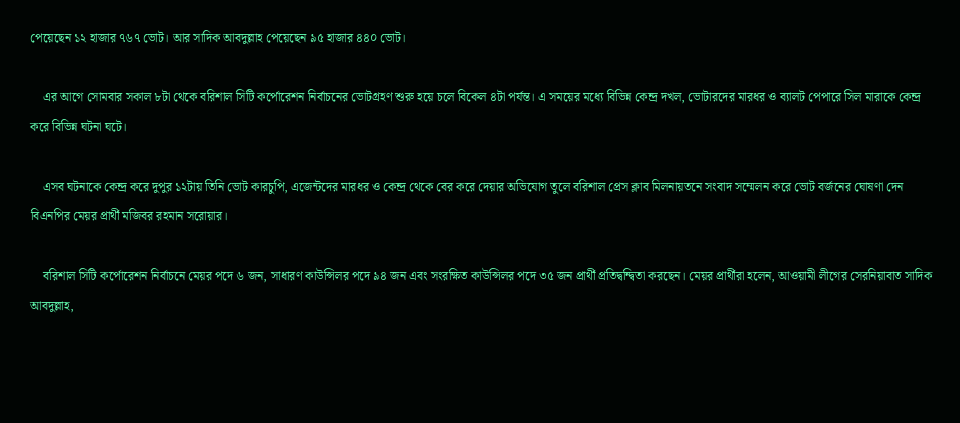পেয়েছেন ১২ হাজার ৭৬৭ ভোট। আর সাদিক আবদুল্লাহ পেয়েছেন ৯৫ হাজার ৪৪০ ভোট।

    এর আগে সোমবার সকাল ৮টা থেকে বরিশাল সিটি কর্পোরেশন নির্বাচনের ভোটগ্রহণ শুরু হয়ে চলে বিকেল ৪টা পর্যন্ত। এ সময়ের মধ্যে বিভিন্ন কেন্দ্র দখল, ভোটারদের মারধর ও ব্যালট পেপারে সিল মারাকে কেন্দ্র করে বিভিন্ন ঘটনা ঘটে।

    এসব ঘটনাকে কেন্দ্র করে দুপুর ১২টায় তিনি ভোট কারচুপি, এজেন্টদের মারধর ও কেন্দ্র থেকে বের করে দেয়ার অভিযোগ তুলে বরিশাল প্রেস ক্লাব মিলনায়তনে সংবাদ সম্মেলন করে ভোট বর্জনের ঘোষণা দেন বিএনপির মেয়র প্রার্থী মজিবর রহমান সরোয়ার।

    বরিশাল সিটি কর্পোরেশন নির্বাচনে মেয়র পদে ৬ জন, সাধারণ কাউন্সিলর পদে ৯৪ জন এবং সংরক্ষিত কাউন্সিলর পদে ৩৫ জন প্রার্থী প্রতিদ্বন্দ্বিতা করছেন। মেয়র প্রার্থীরা হলেন, আওয়ামী লীগের সেরনিয়াবাত সাদিক আবদুল্লাহ,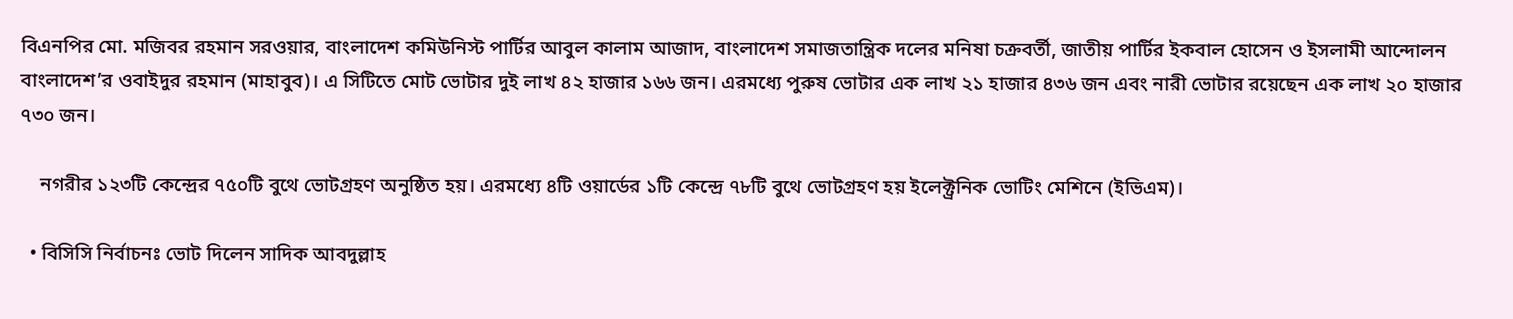বিএনপির মো. মজিবর রহমান সরওয়ার, বাংলাদেশ কমিউনিস্ট পার্টির আবুল কালাম আজাদ, বাংলাদেশ সমাজতান্ত্রিক দলের মনিষা চক্রবর্তী, জাতীয় পার্টির ইকবাল হোসেন ও ইসলামী আন্দোলন বাংলাদেশ’র ওবাইদুর রহমান (মাহাবুব)। এ সিটিতে মোট ভোটার দুই লাখ ৪২ হাজার ১৬৬ জন। এরমধ্যে পুরুষ ভোটার এক লাখ ২১ হাজার ৪৩৬ জন এবং নারী ভোটার রয়েছেন এক লাখ ২০ হাজার ৭৩০ জন।

    নগরীর ১২৩টি কেন্দ্রের ৭৫০টি বুথে ভোটগ্রহণ অনুষ্ঠিত হয়। এরমধ্যে ৪টি ওয়ার্ডের ১টি কেন্দ্রে ৭৮টি বুথে ভোটগ্রহণ হয় ইলেক্ট্রনিক ভোটিং মেশিনে (ইভিএম)।

  • বিসিসি নির্বাচনঃ ভোট দিলেন সাদিক আবদুল্লাহ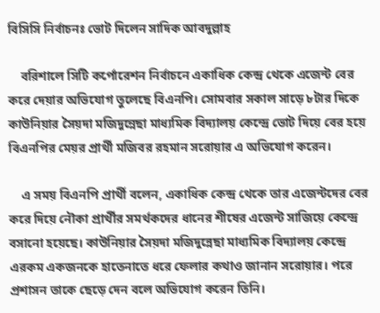বিসিসি নির্বাচনঃ ভোট দিলেন সাদিক আবদুল্লাহ

    বরিশালে সিটি কর্পোরেশন নির্বাচনে একাধিক কেন্দ্র থেকে এজেন্ট বের করে দেয়ার অভিযোগ তুলেছে বিএনপি। সোমবার সকাল সাড়ে ৮টার দিকে কাউনিয়ার সৈয়দা মজিদুন্নেছা মাধ্যমিক বিদ্যালয় কেন্দ্রে ভোট দিয়ে বের হয়ে বিএনপির মেয়র প্রার্থী মজিবর রহমান সরোয়ার এ অভিযোগ করেন।

    এ সময় বিএনপি প্রার্থী বলেন, একাধিক কেন্দ্র থেকে তার এজেন্টদের বের করে দিয়ে নৌকা প্রার্থীর সমর্থকদের ধানের শীষের এজেন্ট সাজিয়ে কেন্দ্রে বসানো হয়েছে। কাউনিয়ার সৈয়দা মজিদুন্নেছা মাধ্যমিক বিদ্যালয় কেন্দ্রে এরকম একজনকে হাতেনাতে ধরে ফেলার কথাও জানান সরোয়ার। পরে প্রশাসন তাকে ছেড়ে দেন বলে অভিযোগ করেন তিনি।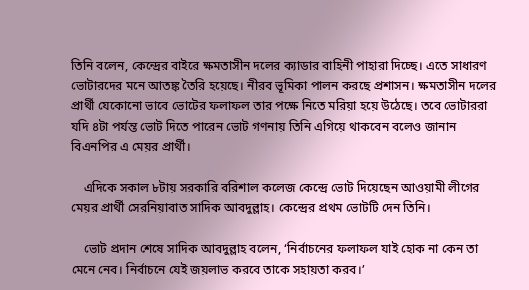তিনি বলেন, কেন্দ্রের বাইরে ক্ষমতাসীন দলের ক্যাডার বাহিনী পাহারা দিচ্ছে। এতে সাধারণ ভোটারদের মনে আতঙ্ক তৈরি হয়েছে। নীরব ভূমিকা পালন করছে প্রশাসন। ক্ষমতাসীন দলের প্রার্থী যেকোনো ভাবে ভোটের ফলাফল তার পক্ষে নিতে মরিয়া হয়ে উঠেছে। তবে ভোটাররা যদি ৪টা পর্যন্ত ভোট দিতে পারেন ভোট গণনায় তিনি এগিয়ে থাকবেন বলেও জানান বিএনপির এ মেয়র প্রার্থী।

    এদিকে সকাল ৮টায় সরকারি বরিশাল কলেজ কেন্দ্রে ভোট দিয়েছেন আওয়ামী লীগের মেয়র প্রার্থী সেরনিয়াবাত সাদিক আবদুল্লাহ। কেন্দ্রের প্রথম ভোটটি দেন তিনি।

    ভোট প্রদান শেষে সাদিক আবদুল্লাহ বলেন, ‘নির্বাচনের ফলাফল যাই হোক না কেন তা মেনে নেব। নির্বাচনে যেই জয়লাভ করবে তাকে সহায়তা করব।’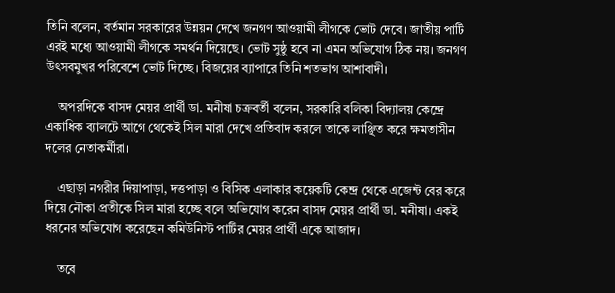তিনি বলেন, বর্তমান সরকারের উন্নয়ন দেখে জনগণ আওয়ামী লীগকে ভোট দেবে। জাতীয় পার্টি এরই মধ্যে আওয়ামী লীগকে সমর্থন দিয়েছে। ভোট সুষ্ঠু হবে না এমন অভিযোগ ঠিক নয়। জনগণ উৎসবমুখর পরিবেশে ভোট দিচ্ছে। বিজয়ের ব্যাপারে তিনি শতভাগ আশাবাদী।

    অপরদিকে বাসদ মেয়র প্রার্থী ডা. মনীষা চক্রবর্তী বলেন, সরকারি বলিকা বিদ্যালয় কেন্দ্রে একাধিক ব্যালটে আগে থেকেই সিল মারা দেখে প্রতিবাদ করলে তাকে লাঞ্ছিত করে ক্ষমতাসীন দলের নেতাকর্মীরা।

    এছাড়া নগরীর দিয়াপাড়া, দত্তপাড়া ও বিসিক এলাকার কয়েকটি কেন্দ্র থেকে এজেন্ট বের করে দিয়ে নৌকা প্রতীকে সিল মারা হচ্ছে বলে অভিযোগ করেন বাসদ মেয়র প্রার্থী ডা. মনীষা। একই ধরনের অভিযোগ করেছেন কমিউনিস্ট পার্টির মেয়র প্রার্থী একে আজাদ।

    তবে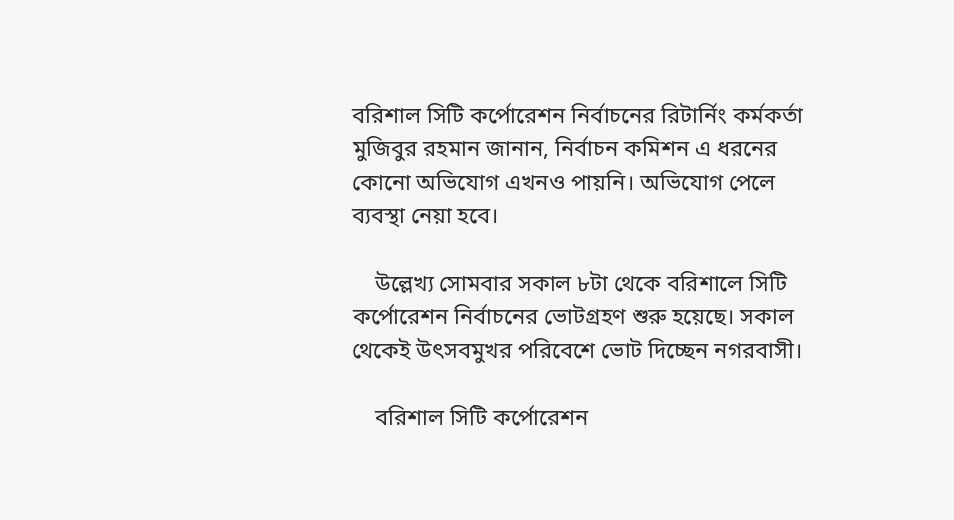বরিশাল সিটি কর্পোরেশন নির্বাচনের রিটার্নিং কর্মকর্তা মুজিবুর রহমান জানান, নির্বাচন কমিশন এ ধরনের কোনো অভিযোগ এখনও পায়নি। অভিযোগ পেলে ব্যবস্থা নেয়া হবে।

    উল্লেখ্য সোমবার সকাল ৮টা থেকে বরিশালে সিটি কর্পোরেশন নির্বাচনের ভোটগ্রহণ শুরু হয়েছে। সকাল থেকেই উৎসবমুখর পরিবেশে ভোট দিচ্ছেন নগরবাসী।

    বরিশাল সিটি কর্পোরেশন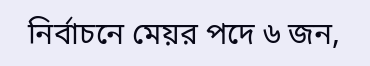নির্বাচনে মেয়র পদে ৬ জন,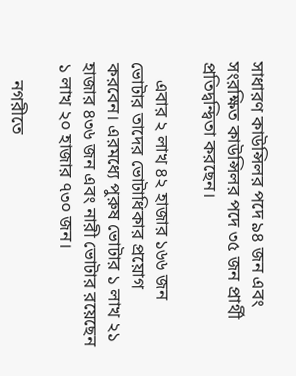সাধারণ কাউন্সিলর পদে ৯৪ জন এবং সংরক্ষিত কাউন্সিলর পদে ৩৫ জন প্রার্থী প্রতিদ্বন্দ্বিতা করছেন।

    এবার ২ লাখ ৪২ হাজার ১৬৬ জন ভোটার তাদের ভোটাধিকার প্রয়োগ করবেন। এরমধ্যে পুরুষ ভোটার ১ লাখ ২১ হাজার ৪৩৬ জন এবং নারী ভোটার রয়েছেন ১ লাখ ২০ হাজার ৭৩০ জন।

    নগরীতে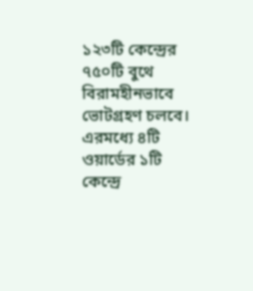১২৩টি কেন্দ্রের ৭৫০টি বুথে বিরামহীনভাবে ভোটগ্রহণ চলবে। এরমধ্যে ৪টি ওয়ার্ডের ১টি কেন্দ্রে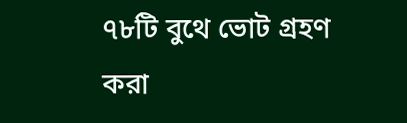৭৮টি বুথে ভোট গ্রহণ করা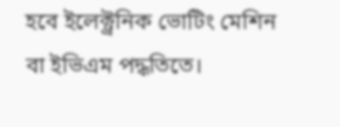হবে ইলেক্ট্রনিক ভোটিং মেশিন বা ইভিএম পদ্ধতিতে।